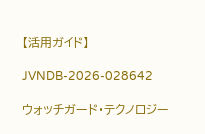【活用ガイド】

JVNDB-2026-028642

ウォッチガード・テクノロジー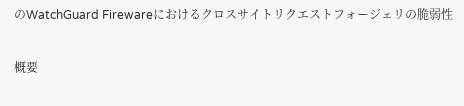のWatchGuard Firewareにおけるクロスサイトリクエストフォージェリの脆弱性

概要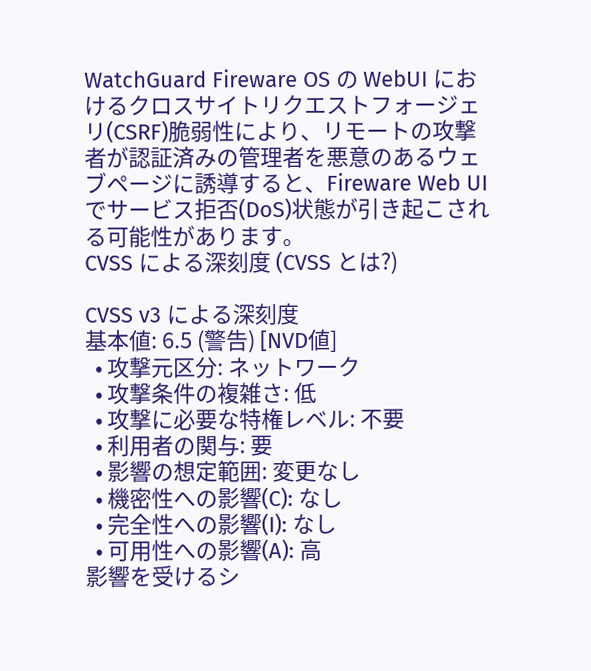WatchGuard Fireware OS の WebUI におけるクロスサイトリクエストフォージェリ(CSRF)脆弱性により、リモートの攻撃者が認証済みの管理者を悪意のあるウェブページに誘導すると、Fireware Web UI でサービス拒否(DoS)状態が引き起こされる可能性があります。
CVSS による深刻度 (CVSS とは?)

CVSS v3 による深刻度
基本値: 6.5 (警告) [NVD値]
  • 攻撃元区分: ネットワーク
  • 攻撃条件の複雑さ: 低
  • 攻撃に必要な特権レベル: 不要
  • 利用者の関与: 要
  • 影響の想定範囲: 変更なし
  • 機密性への影響(C): なし
  • 完全性への影響(I): なし
  • 可用性への影響(A): 高
影響を受けるシ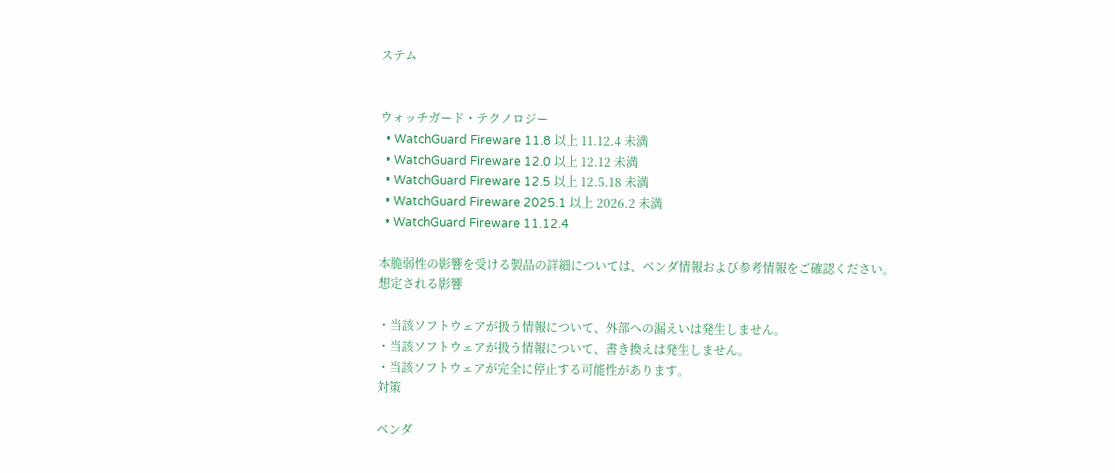ステム


ウォッチガード・テクノロジー
  • WatchGuard Fireware 11.8 以上 11.12.4 未満
  • WatchGuard Fireware 12.0 以上 12.12 未満
  • WatchGuard Fireware 12.5 以上 12.5.18 未満
  • WatchGuard Fireware 2025.1 以上 2026.2 未満
  • WatchGuard Fireware 11.12.4

本脆弱性の影響を受ける製品の詳細については、ベンダ情報および参考情報をご確認ください。
想定される影響

・当該ソフトウェアが扱う情報について、外部への漏えいは発生しません。
・当該ソフトウェアが扱う情報について、書き換えは発生しません。
・当該ソフトウェアが完全に停止する可能性があります。
対策

ベンダ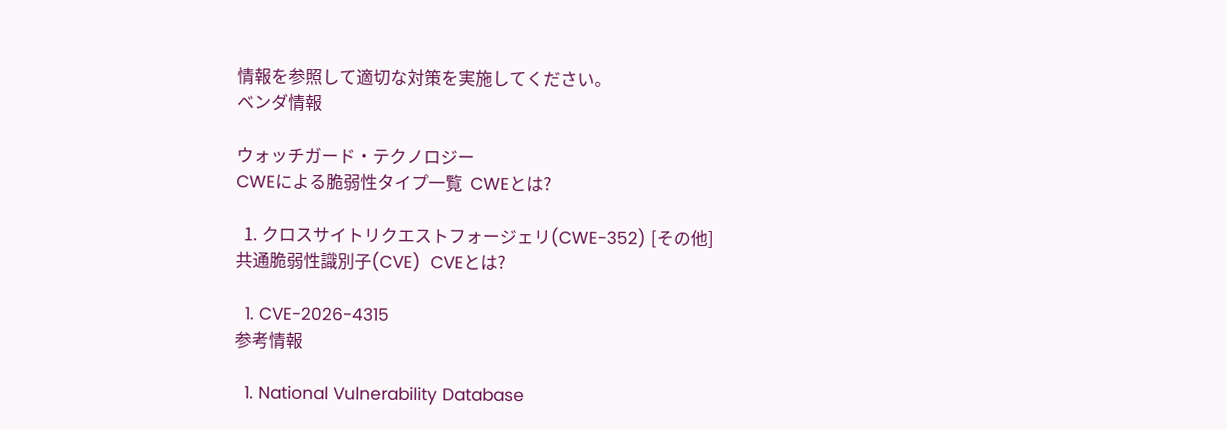情報を参照して適切な対策を実施してください。
ベンダ情報

ウォッチガード・テクノロジー
CWEによる脆弱性タイプ一覧  CWEとは?

  1. クロスサイトリクエストフォージェリ(CWE-352) [その他]
共通脆弱性識別子(CVE)  CVEとは?

  1. CVE-2026-4315
参考情報

  1. National Vulnerability Database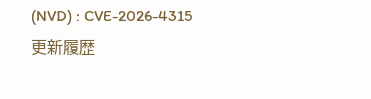(NVD) : CVE-2026-4315
更新履歴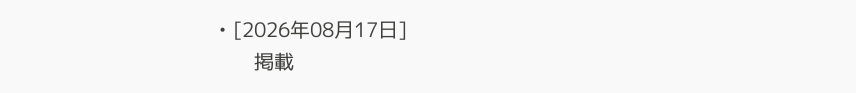• [2026年08月17日]
      掲載